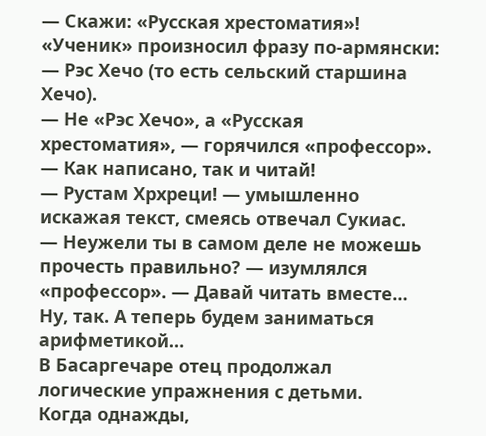— Скажи: «Русская хрестоматия»!
«Ученик» произносил фразу по-армянски:
— Рэс Хечо (то есть сельский старшина Хечо).
— Не «Рэс Хечо», а «Русская хрестоматия», — горячился «профессор». — Как написано, так и читай!
— Рустам Хрхреци! — умышленно искажая текст, смеясь отвечал Сукиас.
— Неужели ты в самом деле не можешь прочесть правильно? — изумлялся «профессор». — Давай читать вместе… Ну, так. А теперь будем заниматься арифметикой…
В Басаргечаре отец продолжал логические упражнения с детьми.
Когда однажды,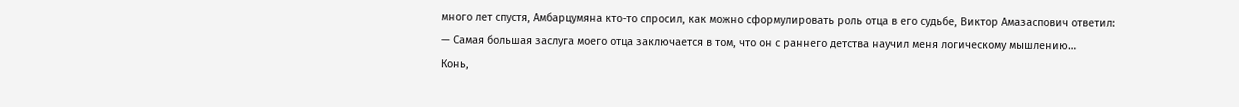много лет спустя, Амбарцумяна кто-то спросил, как можно сформулировать роль отца в его судьбе, Виктор Амазаспович ответил:
— Самая большая заслуга моего отца заключается в том, что он с раннего детства научил меня логическому мышлению…
Конь,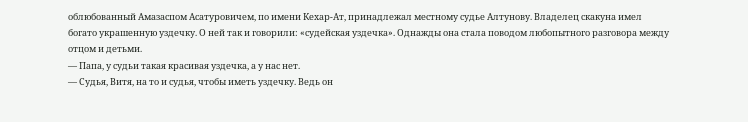облюбованный Амазаспом Асатуровичем, по имени Кехар-Ат, принадлежал местному судье Алтунову. Владелец скакуна имел богато украшенную уздечку. О ней так и говорили: «судейская уздечка». Однажды она стала поводом любопытного разговора между отцом и детьми.
— Папа, у судьи такая красивая уздечка, а у нас нет.
— Судья, Витя, на то и судья, чтобы иметь уздечку. Ведь он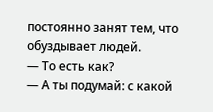постоянно занят тем, что обуздывает людей.
— То есть как?
— А ты подумай: с какой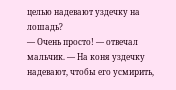целью надевают уздечку на лошадь?
— Очень просто! — отвечал мальчик. — На коня уздечку надевают, чтобы его усмирить,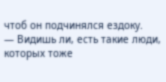чтоб он подчинялся ездоку.
— Видишь ли, есть такие люди, которых тоже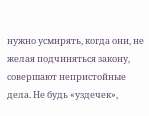нужно усмирять, когда они, не желая подчиняться закону, совершают непристойные дела. Не будь «уздечек»,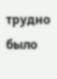трудно было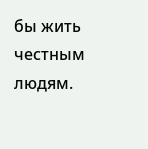бы жить честным людям.